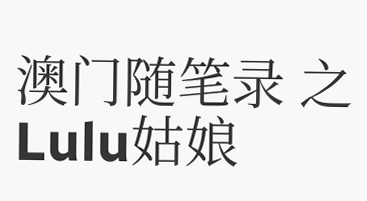澳门随笔录 之 Lulu姑娘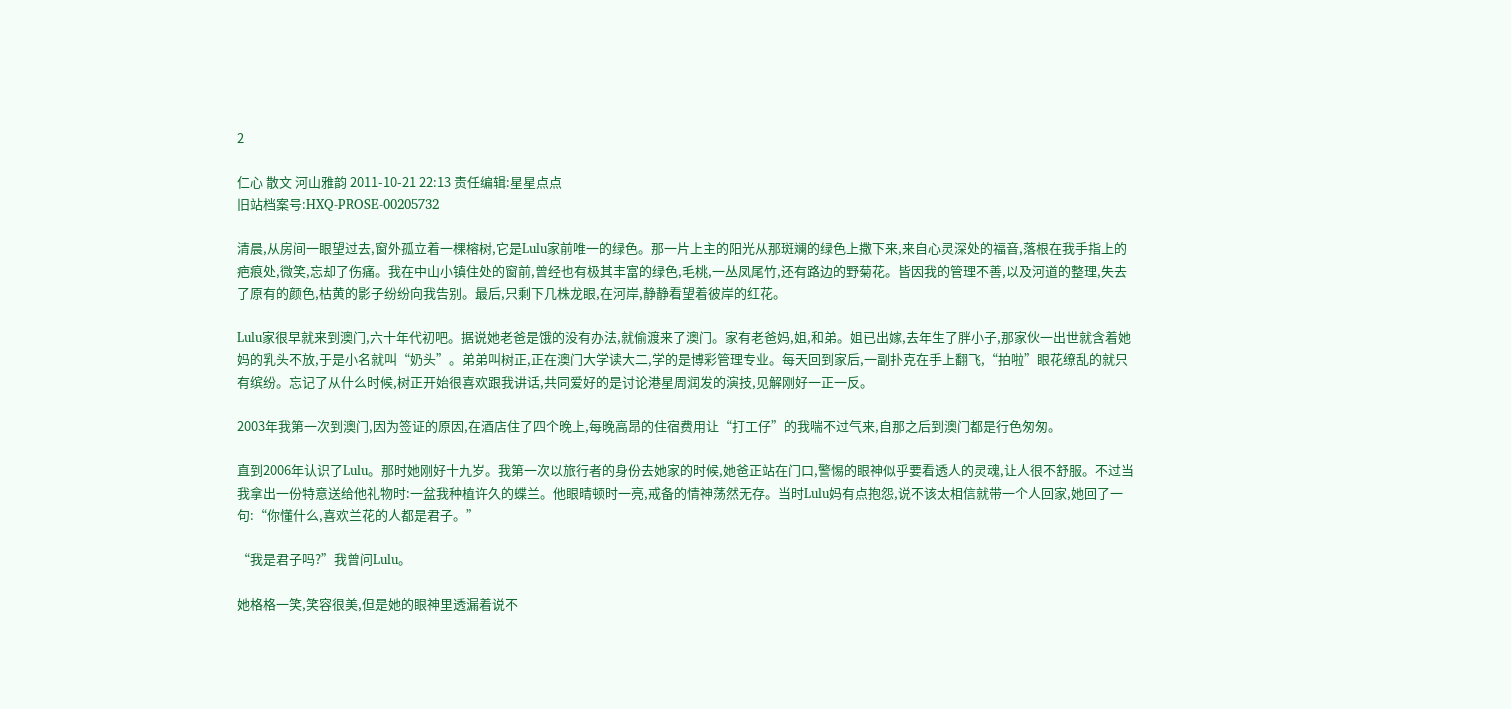2

仁心 散文 河山雅韵 2011-10-21 22:13 责任编辑:星星点点
旧站档案号:HXQ-PROSE-00205732

清晨,从房间一眼望过去,窗外孤立着一棵榕树,它是Lulu家前唯一的绿色。那一片上主的阳光从那斑斓的绿色上撒下来,来自心灵深处的福音,落根在我手指上的疤痕处,微笑,忘却了伤痛。我在中山小镇住处的窗前,曾经也有极其丰富的绿色,毛桃,一丛凤尾竹,还有路边的野菊花。皆因我的管理不善,以及河道的整理,失去了原有的颜色,枯黄的影子纷纷向我告别。最后,只剩下几株龙眼,在河岸,静静看望着彼岸的红花。

Lulu家很早就来到澳门,六十年代初吧。据说她老爸是饿的没有办法,就偷渡来了澳门。家有老爸妈,姐,和弟。姐已出嫁,去年生了胖小子,那家伙一出世就含着她妈的乳头不放,于是小名就叫“奶头”。弟弟叫树正,正在澳门大学读大二,学的是博彩管理专业。每天回到家后,一副扑克在手上翻飞,“拍啦”眼花缭乱的就只有缤纷。忘记了从什么时候,树正开始很喜欢跟我讲话,共同爱好的是讨论港星周润发的演技,见解刚好一正一反。

2003年我第一次到澳门,因为签证的原因,在酒店住了四个晚上,每晚高昂的住宿费用让“打工仔”的我喘不过气来,自那之后到澳门都是行色匆匆。

直到2006年认识了Lulu。那时她刚好十九岁。我第一次以旅行者的身份去她家的时候,她爸正站在门口,警惕的眼神似乎要看透人的灵魂,让人很不舒服。不过当我拿出一份特意送给他礼物时:一盆我种植许久的蝶兰。他眼晴顿时一亮,戒备的情神荡然无存。当时Lulu妈有点抱怨,说不该太相信就带一个人回家,她回了一句:“你懂什么,喜欢兰花的人都是君子。”

“我是君子吗?”我曾问Lulu。

她格格一笑,笑容很美,但是她的眼神里透漏着说不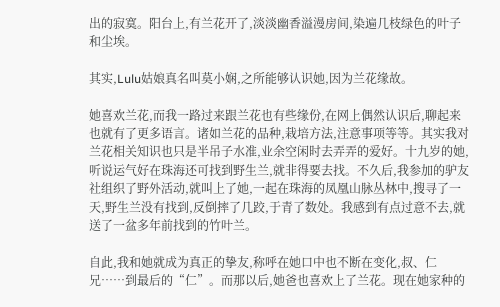出的寂寞。阳台上,有兰花开了,淡淡幽香溢漫房间,染遍几枝绿色的叶子和尘埃。

其实,Lulu姑娘真名叫莫小娴,之所能够认识她,因为兰花缘故。

她喜欢兰花,而我一路过来跟兰花也有些缘份,在网上偶然认识后,聊起来也就有了更多语言。诸如兰花的品种,栽培方法,注意事项等等。其实我对兰花相关知识也只是半吊子水准,业余空闲时去弄弄的爱好。十九岁的她,听说运气好在珠海还可找到野生兰,就非得要去找。不久后,我参加的驴友社组织了野外活动,就叫上了她,一起在珠海的凤凰山脉丛林中,搜寻了一天,野生兰没有找到,反倒摔了几跤,于青了数处。我感到有点过意不去,就送了一盆多年前找到的竹叶兰。

自此,我和她就成为真正的挚友,称呼在她口中也不断在变化,叔、仁兄……到最后的“仁”。而那以后,她爸也喜欢上了兰花。现在她家种的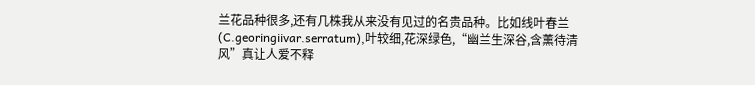兰花品种很多,还有几株我从来没有见过的名贵品种。比如线叶春兰(C.georingiivar.serratum),叶较细,花深绿色,“幽兰生深谷,含薰待清风”真让人爱不释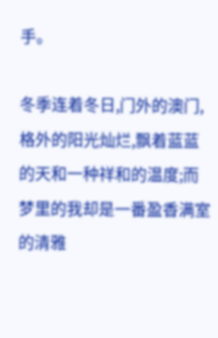手。

冬季连着冬日,门外的澳门,格外的阳光灿烂,飘着蓝蓝的天和一种祥和的温度;而梦里的我却是一番盈香满室的清雅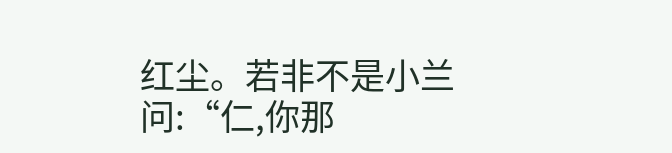红尘。若非不是小兰问:“仁,你那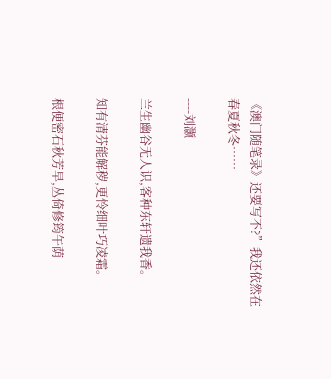《澳门随笔录》还要写不?”我还依然在春夏秋冬……

----刘灏

兰生幽谷无人识,客种东轩遗我香。

知有清芬能解秽,更怜细叶巧凌霜。

根便密石秋芳早,丛倚修筠午荫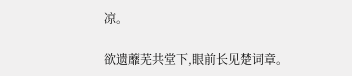凉。

欲遗蘼芜共堂下,眼前长见楚词章。